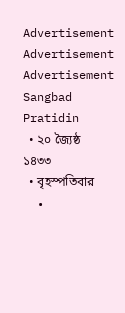Advertisement
Advertisement
Advertisement
Sangbad Pratidin
  • ২০ জ্যৈষ্ঠ ১৪৩৩
  • বৃহস্পতিবার
  •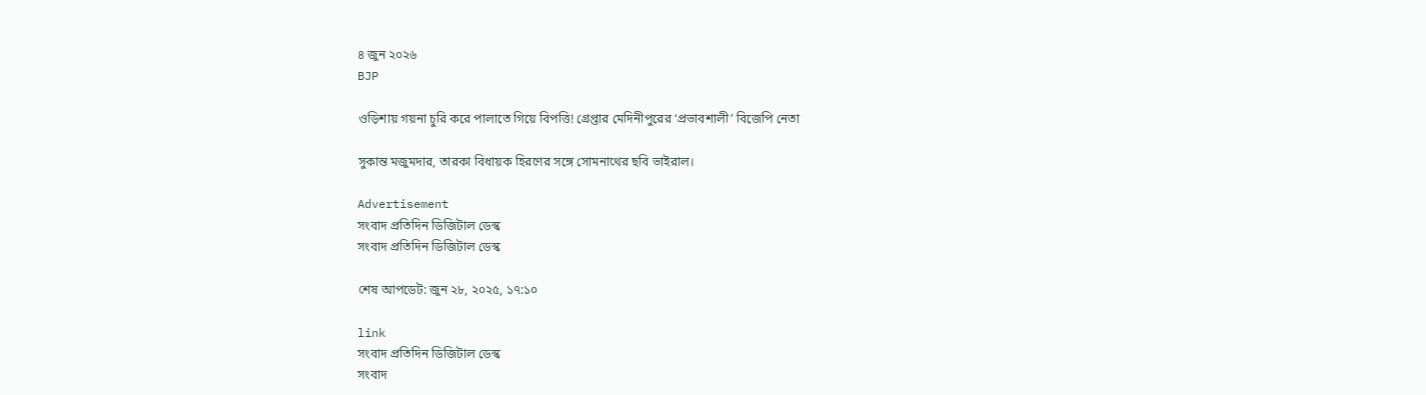৪ জুন ২০২৬
BJP

ওড়িশায় গয়না চুরি করে পালাতে গিয়ে বিপত্তি! গ্রেপ্তার মেদিনীপুরের ‘প্রভাবশালী’ বিজেপি নেতা

সুকান্ত মজুমদার, তারকা বিধায়ক হিরণের সঙ্গে সোমনাথের ছবি ভাইরাল।

Advertisement
সংবাদ প্রতিদিন ডিজিটাল ডেস্ক
সংবাদ প্রতিদিন ডিজিটাল ডেস্ক

শেষ আপডেট: জুন ২৮, ২০২৫, ১৭:১০

link
সংবাদ প্রতিদিন ডিজিটাল ডেস্ক
সংবাদ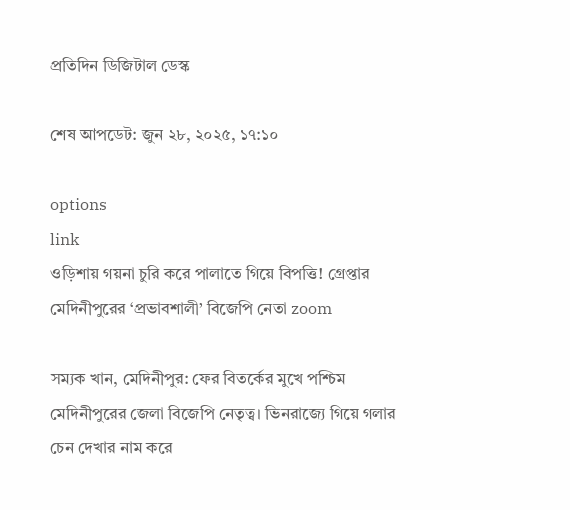প্রতিদিন ডিজিটাল ডেস্ক

শেষ আপডেট: জুন ২৮, ২০২৫, ১৭:১০

options
link
ওড়িশায় গয়না চুরি করে পালাতে গিয়ে বিপত্তি! গ্রেপ্তার মেদিনীপুরের ‘প্রভাবশালী’ বিজেপি নেতা zoom

সম্যক খান, মেদিনীপুর: ফের বিতর্কের মুখে পশ্চিম মেদিনীপুরের জেলা বিজেপি নেতৃত্ব। ভিনরাজ্যে গিয়ে গলার চেন দেখার নাম করে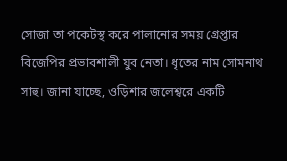সোজা তা পকেটস্থ করে পালানোর সময় গ্রেপ্তার বিজেপির প্রভাবশালী যুব নেতা। ধৃতের নাম সোমনাথ সাহু। জানা যাচ্ছে, ওড়িশার জলেশ্বরে একটি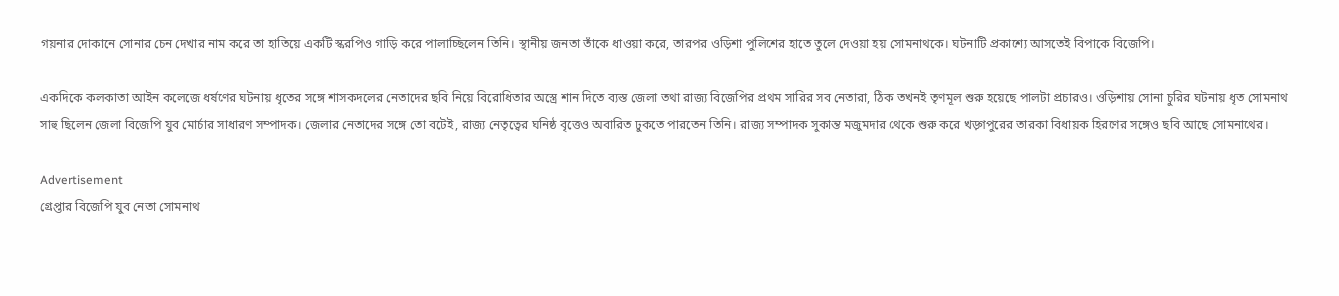গয়নার দোকানে সোনার চেন দেখার নাম করে তা হাতিয়ে একটি স্করপিও গাড়ি করে পালাচ্ছিলেন তিনি। স্থানীয় জনতা তাঁকে ধাওয়া করে, তারপর ওড়িশা পুলিশের হাতে তুলে দেওয়া হয় সোমনাথকে। ঘটনাটি প্রকাশ‌্যে আসতেই বিপাকে বিজেপি।

একদিকে কলকাতা আইন কলেজে ধর্ষণের ঘটনায় ধৃতের সঙ্গে শাসকদলের নেতাদের ছবি নিয়ে বিরোধিতার অস্ত্রে শান দিতে ব্যস্ত জেলা তথা রাজ‌্য বিজেপির প্রথম সারির সব নেতারা, ঠিক তখনই তৃণমূল শুরু হয়েছে পালটা প্রচারও। ওড়িশায় সোনা চুরির ঘটনায় ধৃত সোমনাথ সাহু ছিলেন জেলা বিজেপি যুব মোর্চার সাধারণ সম্পাদক। জেলার নেতাদের সঙ্গে তো বটেই, রাজ‌্য নেতৃত্বের ঘনিষ্ঠ বৃত্তেও অবারিত ঢুকতে পারতেন তিনি। রাজ‌্য সম্পাদক সুকান্ত মজুমদার থেকে শুরু করে খড়্গপুরের তারকা বিধায়ক হিরণের সঙ্গেও ছবি আছে সোমনাথের।

Advertisement
গ্রেপ্তার বিজেপি যুব নেতা সোমনাথ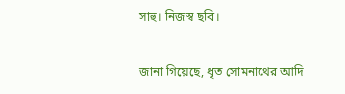সাহু। নিজস্ব ছবি।

জানা গিয়েছে, ধৃত সোমনাথের আদি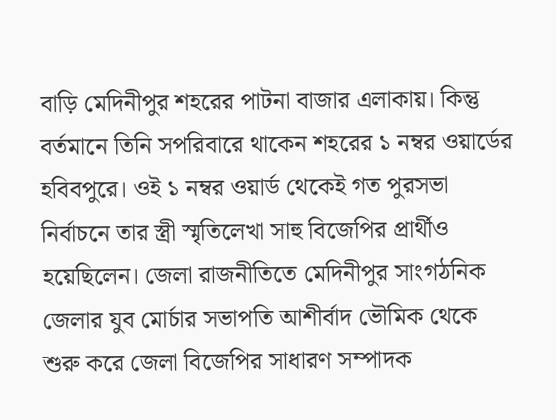বাড়ি মেদিনীপুর শহরের পাটনা বাজার এলাকায়। কিন্তু বর্তমানে তিনি সপরিবারে থাকেন শহরের ১ নম্বর ওয়ার্ডের হবিবপুরে। ওই ১ নম্বর ওয়ার্ড থেকেই গত পুরসভা নির্বাচনে তার স্ত্রী স্মৃতিলেখা সাহু বিজেপির প্রার্থীও হয়েছিলেন। জেলা রাজনীতিতে মেদিনীপুর সাংগঠনিক জেলার যুব মোর্চার সভাপতি আশীর্বাদ ভৌমিক থেকে শুরু করে জেলা বিজেপির সাধারণ সম্পাদক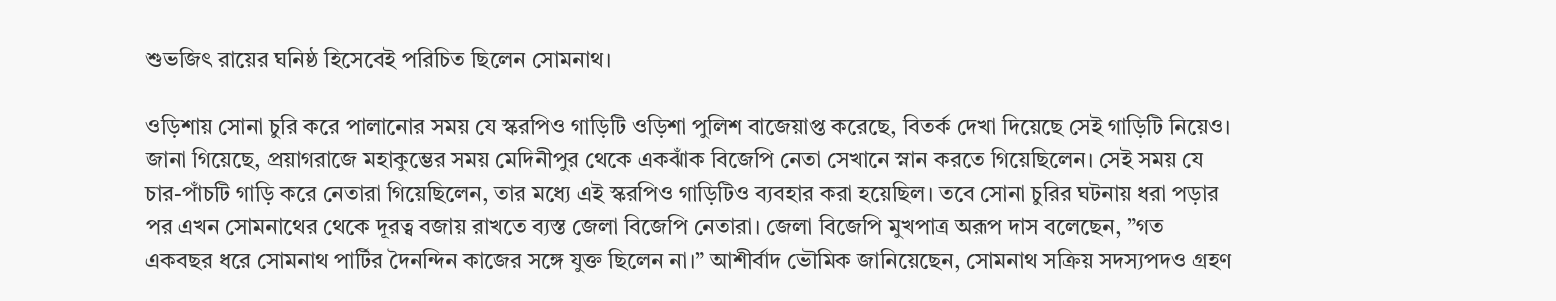শুভজিৎ রায়ের ঘনিষ্ঠ হিসেবেই পরিচিত ছিলেন সোমনাথ।

ওড়িশায় সোনা চুরি করে পালানোর সময় যে স্করপিও গাড়িটি ওড়িশা পুলিশ বাজেয়াপ্ত করেছে, বিতর্ক দেখা দিয়েছে সেই গাড়িটি নিয়েও। জানা গিয়েছে, প্রয়াগরাজে মহাকুম্ভের সময় মেদিনীপুর থেকে একঝাঁক বিজেপি নেতা সেখানে স্নান করতে গিয়েছিলেন। সেই সময় যে চার-পাঁচটি গাড়ি করে নেতারা গিয়েছিলেন, তার মধ‌্যে এই স্করপিও গাড়িটিও ব‌্যবহার করা হয়েছিল। তবে সোনা চুরির ঘটনায় ধরা পড়ার পর এখন সোমনাথের থেকে দূরত্ব বজায় রাখতে ব‌্যস্ত জেলা বিজেপি নেতারা। জেলা বিজেপি মুখপাত্র অরূপ দাস বলেছেন, ”গত একবছর ধরে সোমনাথ পার্টির দৈনন্দিন কাজের সঙ্গে যুক্ত ছিলেন না।” আশীর্বাদ ভৌমিক জানিয়েছেন, সোমনাথ সক্রিয় সদস‌্যপদও গ্রহণ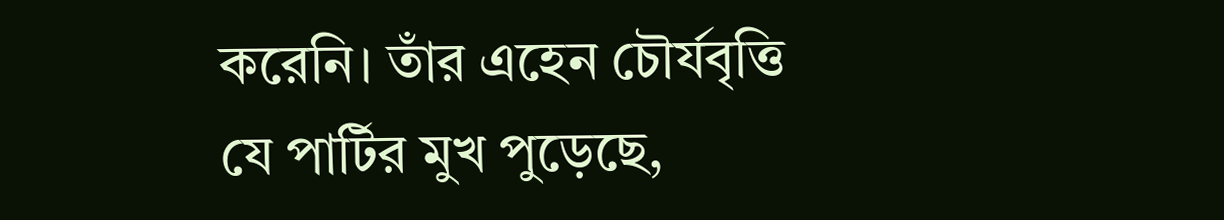করেনি। তাঁর এহেন চৌর্যবৃত্তি যে পার্টির মুখ পুড়েছে,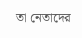তা নেতাদের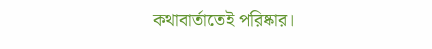কথাবার্তাতেই পরিষ্কার।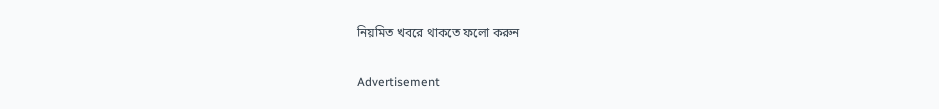নিয়মিত খবরে থাকতে ফলো করুন

Advertisement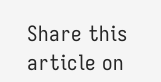Share this article on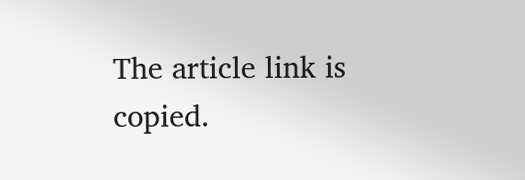The article link is copied.